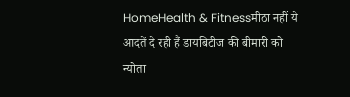HomeHealth & Fitnessमीठा नहीं ये आदतें दे रही हैं डायबिटीज की बीमारी को न्योता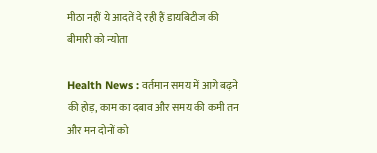मीठा नहीं ये आदतें दे रही हैं डायबिटीज की बीमारी को न्योता

Health News : वर्तमान समय में आगे बढ़ने की होड़, काम का दबाव और समय की कमी तन और मन दोनों को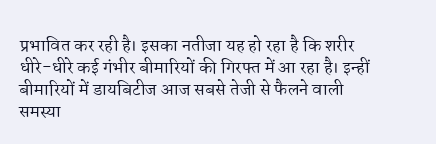प्रभावित कर रही है। इसका नतीजा यह हो रहा है कि शरीर धीरे-धीरे कई गंभीर बीमारियों की गिरफ्त में आ रहा है। इन्हीं बीमारियों में डायबिटीज आज सबसे तेजी से फैलने वाली समस्या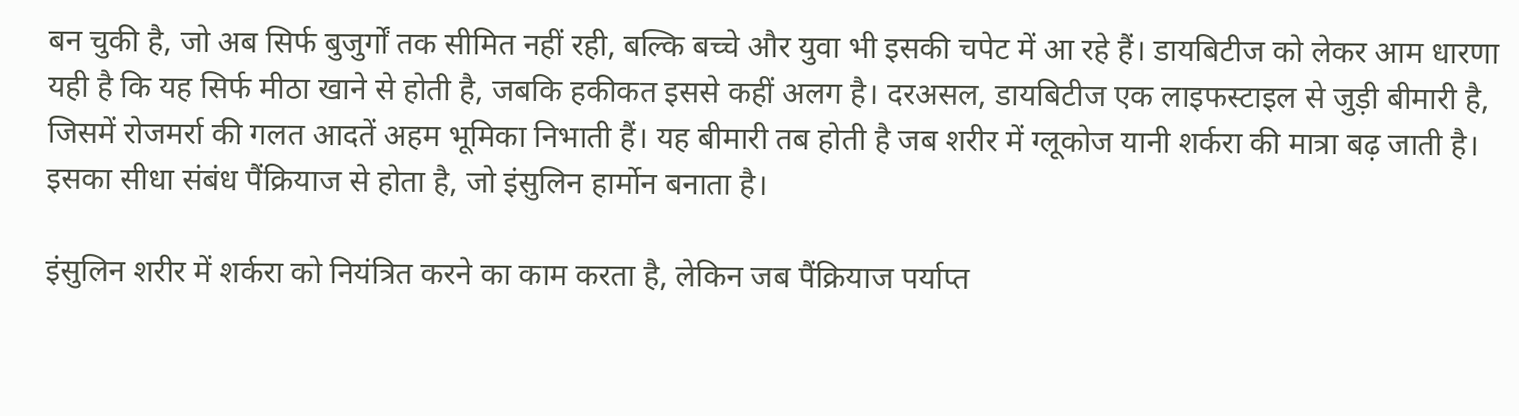बन चुकी है, जो अब सिर्फ बुजुर्गों तक सीमित नहीं रही, बल्कि बच्चे और युवा भी इसकी चपेट में आ रहे हैं। डायबिटीज को लेकर आम धारणा यही है कि यह सिर्फ मीठा खाने से होती है, जबकि हकीकत इससे कहीं अलग है। दरअसल, डायबिटीज एक लाइफस्टाइल से जुड़ी बीमारी है, जिसमें रोजमर्रा की गलत आदतें अहम भूमिका निभाती हैं। यह बीमारी तब होती है जब शरीर में ग्लूकोज यानी शर्करा की मात्रा बढ़ जाती है। इसका सीधा संबंध पैंक्रियाज से होता है, जो इंसुलिन हार्मोन बनाता है।

इंसुलिन शरीर में शर्करा को नियंत्रित करने का काम करता है, लेकिन जब पैंक्रियाज पर्याप्त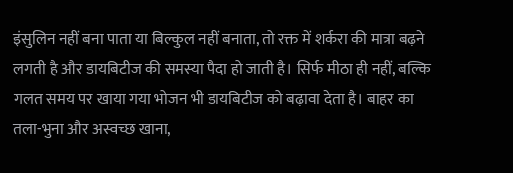इंसुलिन नहीं बना पाता या बिल्कुल नहीं बनाता, तो रक्त में शर्करा की मात्रा बढ़ने लगती है और डायबिटीज की समस्या पैदा हो जाती है। सिर्फ मीठा ही नहीं, बल्कि गलत समय पर खाया गया भोजन भी डायबिटीज को बढ़ावा देता है। बाहर का तला-भुना और अस्वच्छ खाना,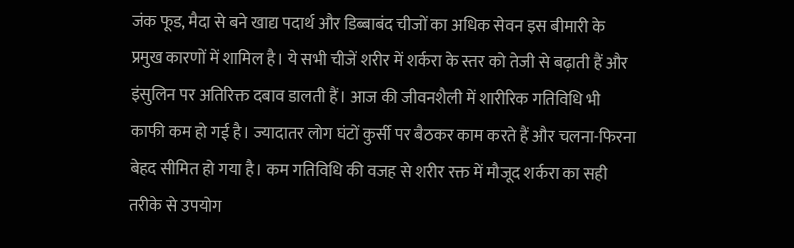जंक फूड, मैदा से बने खाद्य पदार्थ और डिब्बाबंद चीजों का अधिक सेवन इस बीमारी के प्रमुख कारणों में शामिल है। ये सभी चीजें शरीर में शर्करा के स्तर को तेजी से बढ़ाती हैं और इंसुलिन पर अतिरिक्त दबाव डालती हैं। आज की जीवनशैली में शारीरिक गतिविधि भी काफी कम हो गई है। ज्यादातर लोग घंटों कुर्सी पर बैठकर काम करते हैं और चलना-फिरना बेहद सीमित हो गया है। कम गतिविधि की वजह से शरीर रक्त में मौजूद शर्करा का सही तरीके से उपयोग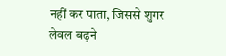नहीं कर पाता, जिससे शुगर लेवल बढ़ने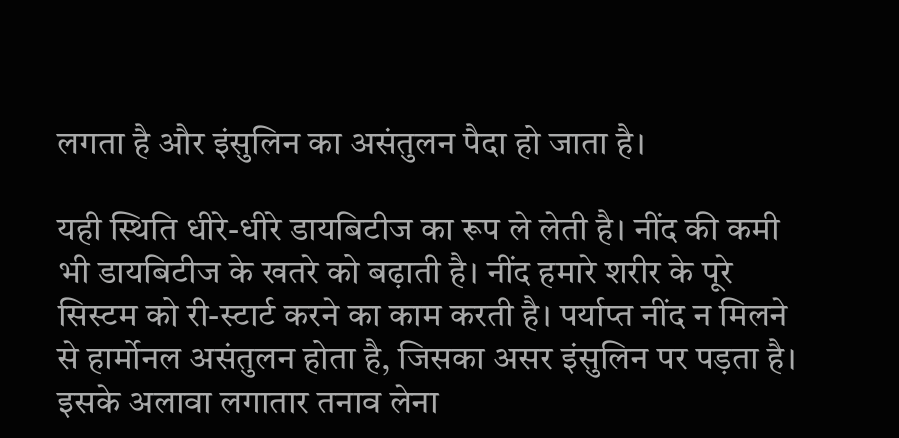लगता है और इंसुलिन का असंतुलन पैदा हो जाता है।

यही स्थिति धीरे-धीरे डायबिटीज का रूप ले लेती है। नींद की कमी भी डायबिटीज के खतरे को बढ़ाती है। नींद हमारे शरीर के पूरे सिस्टम को री-स्टार्ट करने का काम करती है। पर्याप्त नींद न मिलने से हार्मोनल असंतुलन होता है, जिसका असर इंसुलिन पर पड़ता है। इसके अलावा लगातार तनाव लेना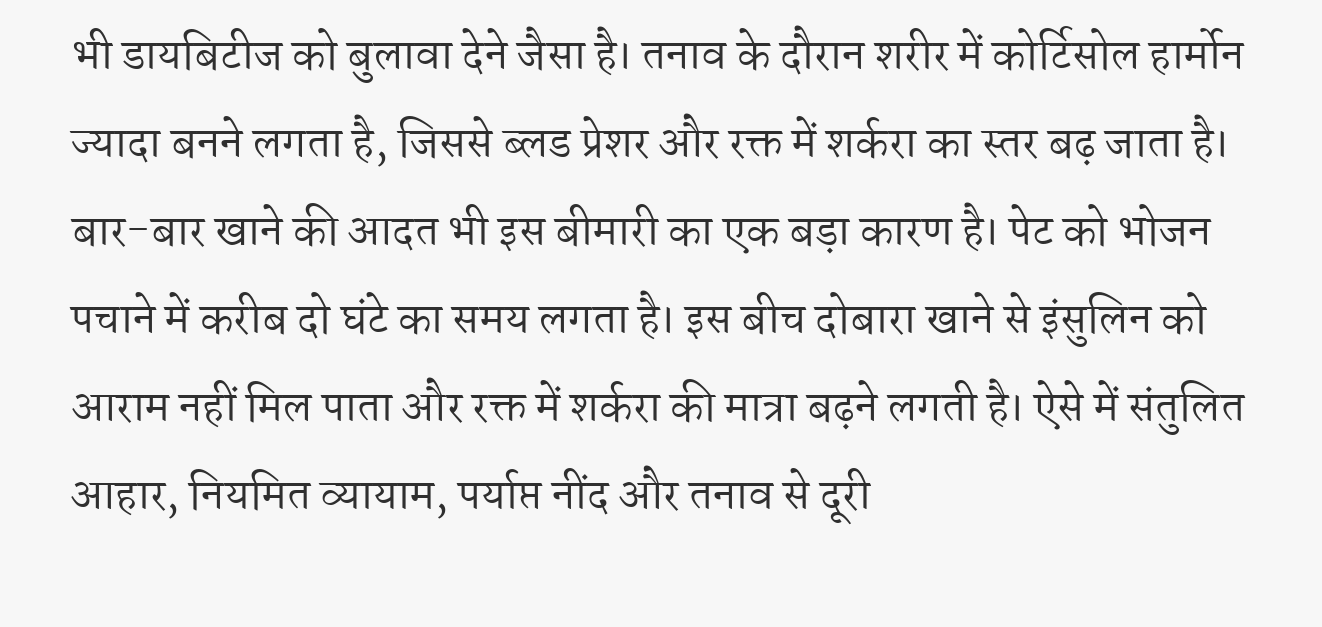भी डायबिटीज को बुलावा देने जैसा है। तनाव के दौरान शरीर में कोर्टिसोल हार्मोन ज्यादा बनने लगता है, जिससे ब्लड प्रेशर और रक्त में शर्करा का स्तर बढ़ जाता है। बार-बार खाने की आदत भी इस बीमारी का एक बड़ा कारण है। पेट को भोजन पचाने में करीब दो घंटे का समय लगता है। इस बीच दोबारा खाने से इंसुलिन को आराम नहीं मिल पाता और रक्त में शर्करा की मात्रा बढ़ने लगती है। ऐसे में संतुलित आहार, नियमित व्यायाम, पर्याप्त नींद और तनाव से दूरी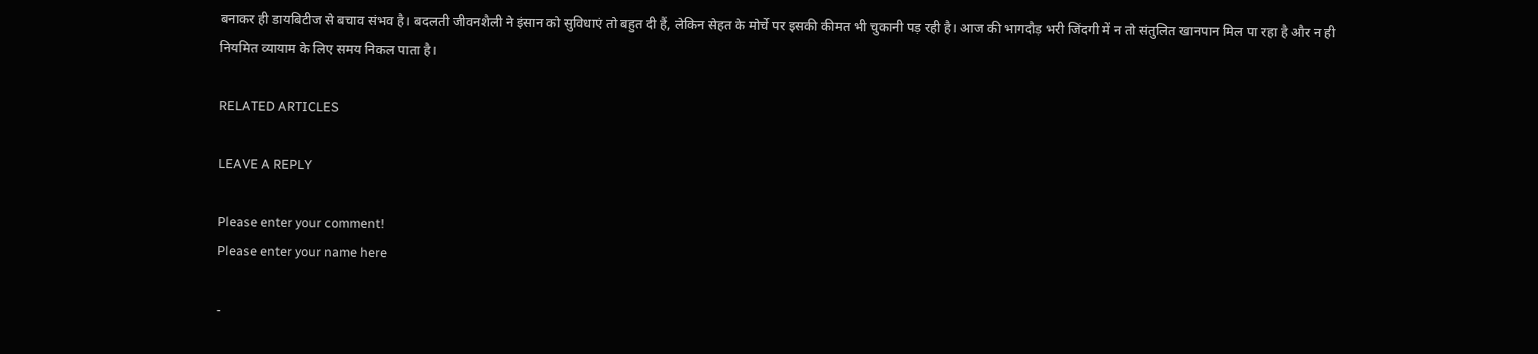बनाकर ही डायबिटीज से बचाव संभव है। बदलती जीवनशैली ने इंसान को सुविधाएं तो बहुत दी हैं, लेकिन सेहत के मोर्चे पर इसकी कीमत भी चुकानी पड़ रही है। आज की भागदौड़ भरी जिंदगी में न तो संतुलित खानपान मिल पा रहा है और न ही नियमित व्यायाम के लिए समय निकल पाता है।

RELATED ARTICLES

LEAVE A REPLY

Please enter your comment!
Please enter your name here

-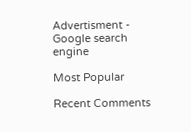Advertisment -
Google search engine

Most Popular

Recent Comments